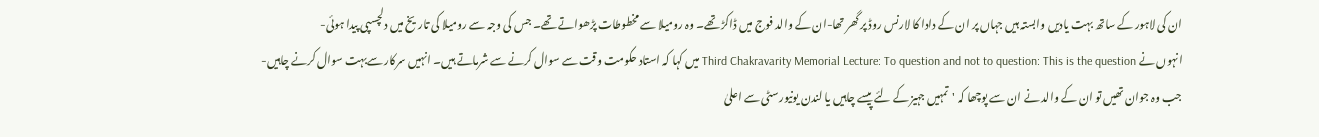ان کی لاہور کے ساتھ بہت یادیں وابستہ ہیں جہاں پر ان کے دادا کا لارنس روڈ پر گھر تھا-ان کے والد فوج میں ڈاکڑ تھے۔ وہ رومیلا سے مخطوطات پڑھواتے تھے۔ جس کی وجہ سے رومیلا کی تاریخ میں دلچسپی پیدا ہوئی-
انہوں نے Third Chakravarity Memorial Lecture: To question and not to question: This is the question میں کہا کہ استاد حکومت وقت سے سوال کرنے سے شرماتے ہیں۔ انہیں سرکار سےبہت سوال کرنے چاہیں-
جب وہ جوان تھیں تو ان کے والد نے ان سے پوچھا کہ 'تمہیں جہیز کے لئے پیسے چاہیں یا لندن یونیورسٹی سے اعلیٰ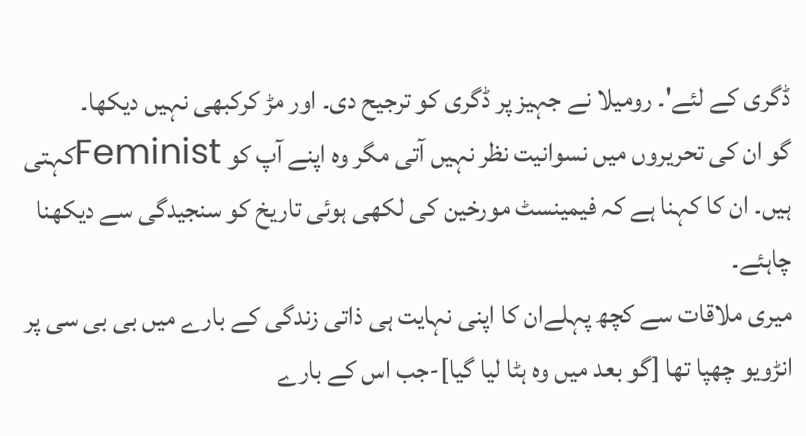ڈگری کے لئے'۔ رومیلا نے جہیز پر ڈگری کو ترجیح دی۔ اور مڑ کرکبھی نہیں دیکھا۔
گو ان کی تحریروں میں نسوانیت نظر نہیں آتی مگر وہ اپنے آپ کو Feministکہتی ہیں۔ ان کا کہنا ہے کہ فیمینسٹ مورخین کی لکھی ہوئی تاریخ کو سنجیدگی سے دیکھنا چاہئے۔
میری ملاقات سے کچھ پہلےان کا اپنی نہایت ہی ذاتی زندگی کے بارے میں بی بی سی پر انڑویو چھپا تھا [گو بعد میں وہ ہٹا لیا گیا]-جب اس کے بارے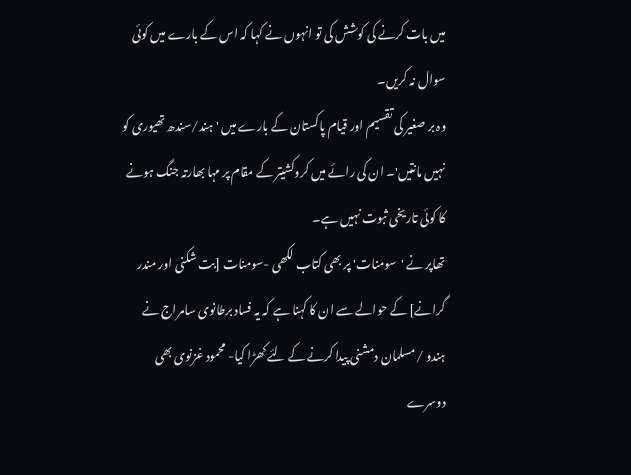میں بات کرنے کی کوشش کی تو انہوں نے کہا کہ اس کے بارے میں کوئی سوال نہ کریں۔
وہ بر صغیر کی تقسیم اور قیام پاکستان کے بارے میں 'ہند/سندھ تھیوری کو نہیں مانتیں'۔ ان کی رائے میں کروکشیتر کے مقام پر مہا بھارتہ جنگ ہونے کا کوئی تاریخی ثبوت نہیں ہے۔
تھاپر نے 'سومنات' پر بھی کتاب لکھی -سومنات [بت شکنی اور مندر گرانے] کے حوالے سے ان کا کہنا ہے کہ یہ فساد برطانوی سامراج نے ہندو /مسلمان دمشنی پیدا کرنے کے لئے کھڑا کیا- محمود غزنوی بھی دوسرے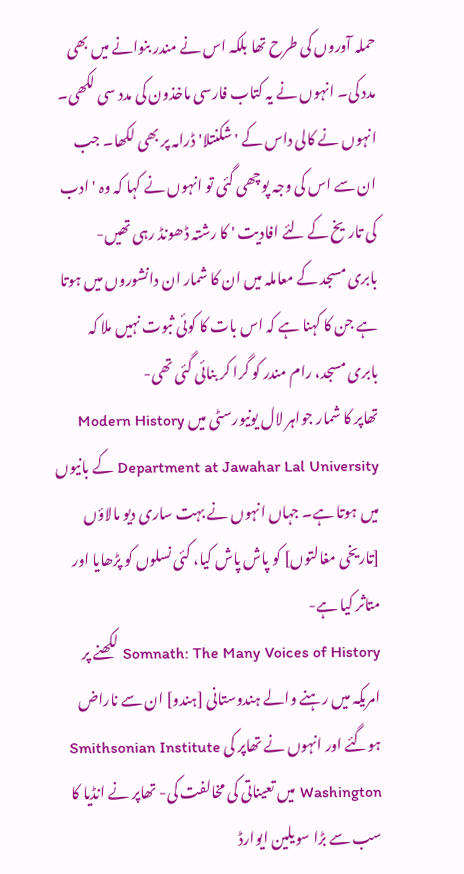حملہ آوروں کی طرح تھا بلکہ اس نے مندر بنوانے میں بھی مدد کی۔ انہوں نے یہ کتاب فارسی ماخذون کی مدد سی لکھی۔
انہوں نے کالی داس کے 'شکنتلا' ڈرامہ پر بھی لکھا۔ جب ان سے اس کی وجہ پوچھی گئی تو انہوں نے کہا کہ وہ 'ادب کی تاریخ کے لئے افادیت ' کا رشتہ ڈھونڈ رہی تھیں-
بابری مسجد کے معاملہ میں ان کا شمار ان دانشوروں میں ہوتا ہے جن کا کہنا ہے کہ اس بات کا کوئی ثبوت نہیں ملا کہ بابری مسجد، رام مندر کو گرا کر بنائی گئی تھی-
تھاپر کا شمار جواہر لال یونیورسٹی میں Modern History Department at Jawahar Lal University کے بانیوں میں ہوتا ہے۔ جہاں انہوں نے بہت ساری دیو مالاؤں [تاریخی مغالتوں] کو پاش پاش کیا، کئی نسلوں کو پڑھایا اور متاثر کیا ہے-
Somnath: The Many Voices of History لکھنے پر امریکہ میں رہنے والے ہندوستانی [ہندو] ان سے ناراض ہوگئے اور انہوں نے تھاپر کی Smithsonian Institute Washington میں تعیناتی کی مخالفت کی- تھاپر نے انڈیا کا سب سے بڑا سویلین ایوارڈ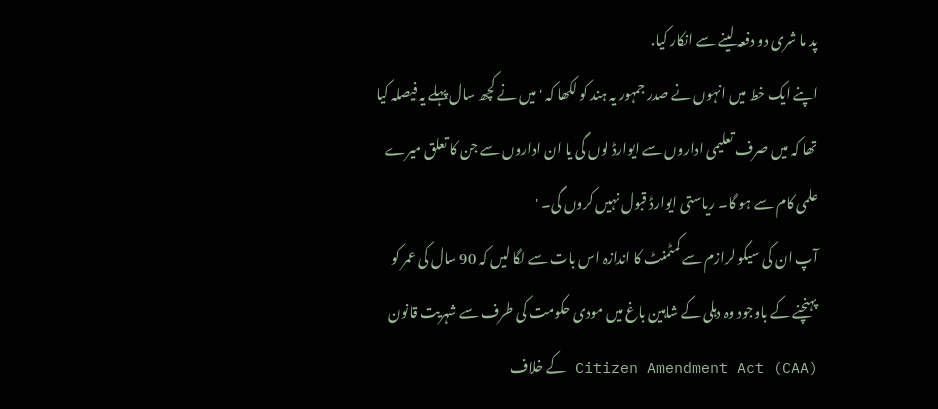پد ما شری دو دفعہ لینے سے انکار کیا.
اپنے ایک خط میں انہوں نے صدر جمہور یہ ہند کو لکھا کہ 'میں نے کچھ سال پہلے یہ فیصلہ کیا تھا کہ میں صرف تعلیمی اداروں سے ایوارڈ لوں گی یا ان اداروں سے جن کا تعلق میرے علمی کام سے ہو گا۔ ریاستی ایوارڈ قبول نہیں کروں گی۔ '
آپ ان کی سیکو لرازم سے کمٹمنٹ کا اندازہ اس بات سے لگا لیں کہ 90 سال کی عمر کو پہنچنے کے باوجود وہ دہلی کے شاہین باغ میں مودی حکومت کی طرف سے شہریت قانون
Citizen Amendment Act (CAA) کے خلاف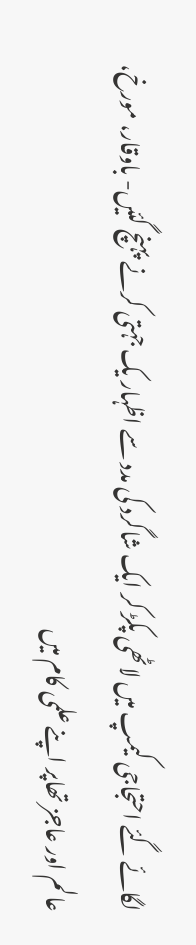لگائے گئے احتجاجی کیمپ میں لاٹھی پکڑ کر ایک شاگرد کی مدد سے اظہار یک جہتی کرنے پہنچ گئیں- باوقار، مورخ، عالم اور عاجز تھاپر اپنے علمی کام میں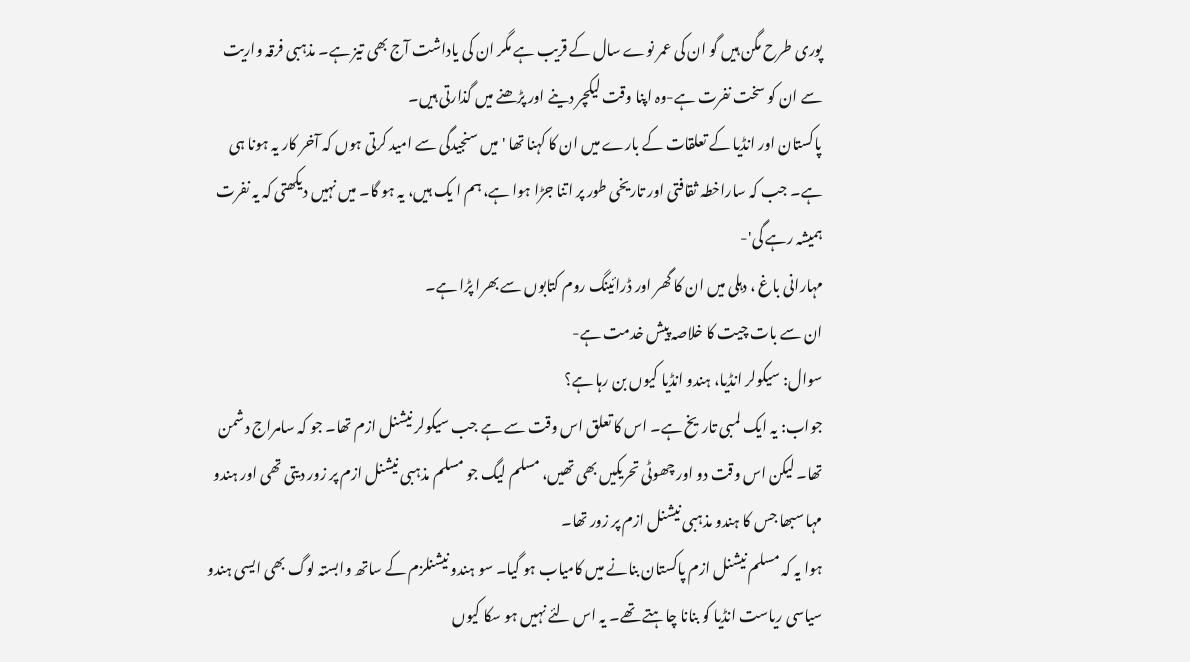پوری طرح مگن ہیں گو ان کی عمر نوے سال کے قریب ہے مگر ان کی یاداشت آج بھی تیز ہے۔ مذہبی فرقہ واریت سے ان کو سخت نفرت ہے-وہ اپنا وقت لیکچر دینے اور پڑھنے میں گذارتی ہیں۔
پاکستان اور انڈیا کے تعلقات کے بارے میں ان کا کہنا تھا 'میں سنجیدگی سے امید کرتی ہوں کہ آخر کار یہ ہونا ہی ہے۔ جب کہ ساراخطہ ثقافتی اور تاریخی طور پر اتنا جڑا ہوا ہے، ہم ا یک ہیں، یہ ہو گا۔ میں نہیں دیکھتی کہ یہ نفرت ہمیشہ رہے گی'-
مہارانی باغ ، دہلی میں ان کا گھر اور ڈرائینگ روم کتابوں سے بھرا پڑا ہے۔
ان سے بات چیت کا خلاصہ پیش خدمت ہے-
سوال: سیکولر انڈیا، ہندو انڈیا کیوں بن رہا ہے؟
جواب: یہ ایک لمبی تاریخ ہے۔ اس کا تعلق اس وقت سے ہے جب سیکولر نیشنل ازم تھا۔ جو کہ سامراج دشمن تھا۔ لیکن اس وقت دو اور چھوٹی تحریکیں بھی تھیں، مسلم لیگ جو مسلم مذہبی نیشنل ازم پر زور دیتی تھی اور ہندو مہا سبھا جس کا ہندو مذہبی نیشنل ازم پر زور تھا۔
ہوا یہ کہ مسلم نیشنل ازم پاکستان بنانے میں کامیاب ہو گیا۔ سو ہندو نیشنلزم کے ساتھ وابستہ لوگ بھی ایسی ہندو سیاسی ریاست انڈیا کو بنانا چاہتے تھے۔ یہ اس لئے نہیں ہو سکا کیوں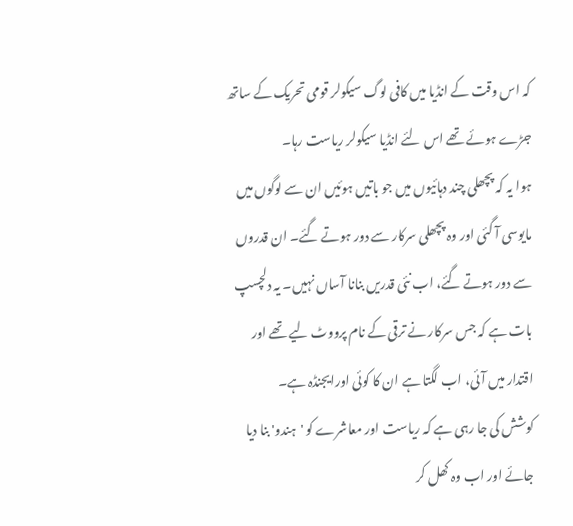کہ اس وقت کے انڈیا میں کافی لوگ سیکولر قومی تحریک کے ساتھ جڑے ہوئے تھے اس لئے انڈیا سیکولر ریاست رہا۔
ہوا یہ کہ پچھلی چند دہائیوں میں جو باتیں ہوئیں ان سے لوگوں میں مایوسی آ گئی اور وہ پچھلی سرکار سے دور ہوتے گئے۔ ان قدروں سے دور ہوتے گئے، اب نئی قدریں بنانا آساں نہیں۔ یہ دلچسپ بات ہے کہ جس سرکار نے ترقی کے نام پرووٹ لیے تھے اور اقتدار میں آئی، اب لگتا ہے ان کا کوئی اورایجنڈہ ہے۔
کوشش کی جا رہی ہے کہ ریاست اور معاشرے کو 'ہندو' بنا دیا جائے اور اب وہ کھل کر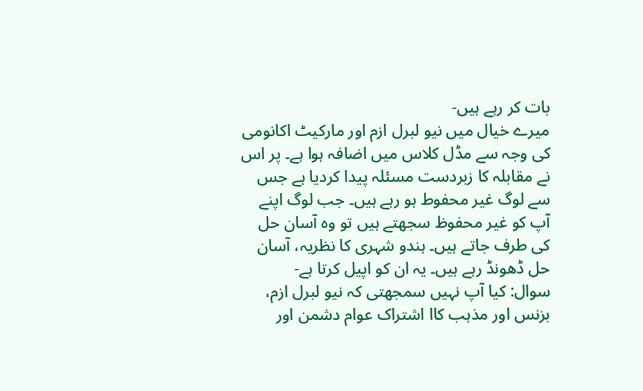بات کر رہے ہیں-
میرے خیال میں نیو لبرل ازم اور مارکیٹ اکانومی کی وجہ سے مڈل کلاس میں اضافہ ہوا ہے۔ پر اس نے مقابلہ کا زبردست مسئلہ پیدا کردیا ہے جس سے لوگ غیر محفوط ہو رہے ہیں۔ جب لوگ اپنے آپ کو غیر محفوظ سجھتے ہیں تو وہ آسان حل کی طرف جاتے ہیں۔ ہندو شہری کا نظریہ، آسان حل ڈھونڈ رہے ہیں۔ یہ ان کو اپیل کرتا ہے-
سوال: کیا آپ نہیں سمجھتی کہ نیو لبرل ازم، بزنس اور مذہب کاا اشتراک عوام دشمن اور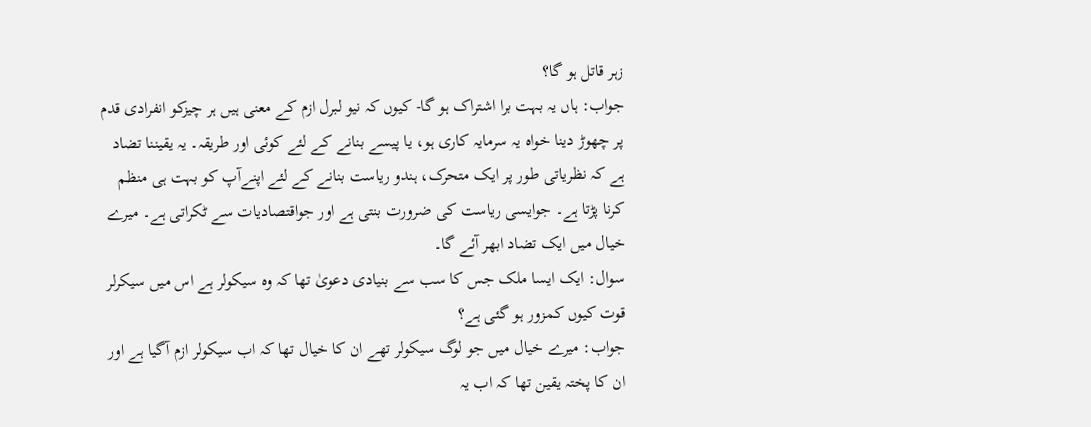زہر قاتل ہو گا؟
جواب: ہاں یہ بہت برا اشتراک ہو گا- کیوں کہ نیو لبرل ازم کے معنی ہیں ہر چیزکو انفرادی قدم پر چھوڑ دینا خواہ یہ سرمایہ کاری ہو، یا پیسے بنانے کے لئے کوئی اور طریقہ۔ یہ یقیننا تضاد ہے کہ نظریاتی طور پر ایک متحرک، ہندو ریاست بنانے کے لئے اپنےآپ کو بہت ہی منظم کرنا پڑتا ہے۔ جوایسی ریاست کی ضرورت بنتی ہے اور جواقتصادیات سے ٹکراتی ہے۔ میرے خیال میں ایک تضاد ابھر آئے گا۔
سوال: ایک ایسا ملک جس کا سب سے بنیادی دعویٰ تھا کہ وہ سیکولر ہے اس میں سیکرلر قوت کیوں کمزور ہو گئی ہے؟
جواب: میرے خیال میں جو لوگ سیکولر تھے ان کا خیال تھا کہ اب سیکولر ازم آگیا ہے اور ان کا پختہ یقین تھا کہ اب یہ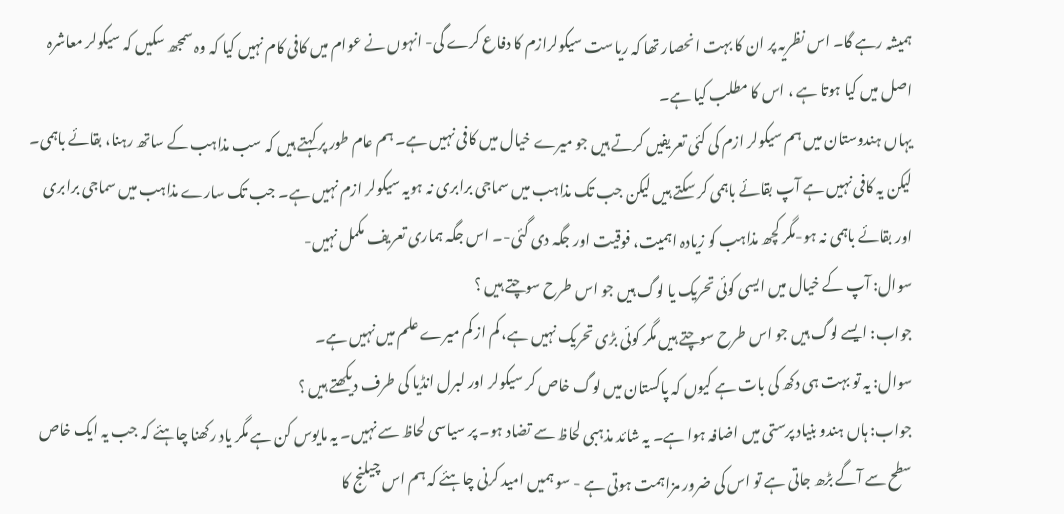ہمیشہ رہے گا۔ اس نظریہ پر ان کا بہت انحصار تھا کہ ریاست سیکولرازم کا دفاع کرے گی- انہوں نے عوام میں کافی کام نہیں کیا کہ وہ سمجھ سکیں کہ سیکولر معاشرہ اصل میں کیا ہوتا ہے ، اس کا مطلب کیا ہے۔
یہاں ہندوستان میں ہم سیکولر ازم کی کئی تعریفیں کرتے ہیں جو میرے خیال میں کافی نہیں ہے۔ ہم عام طور پر کہتے ہیں کہ سب مذاہب کے ساتھ رہنا، بقائے باہمی۔ لیکن یہ کافی نہیں ہے آپ بقائے باہمی کر سکتے ہیں لیکن جب تک مذاہب میں سماجی برابری نہ ہویہ سیکولر ازم نہیں ہے۔ جب تک سارے مذاہب میں سماجی برابری اور بقائے باہمی نہ ہو-مگر کچھ مذاہب کو زیادہ اہمیت، فوقیت اور جگہ دی گئی-۔ اس جگہ ہماری تعریف مکمل نہیں-
سوال: آپ کے خیال میں ایسی کوئی تحریک یا لوگ ہیں جو اس طرح سوچتے ہیں ؟
جواب: ایسے لوگ ہیں جو اس طرح سوچتے ہیں مگر کوئی بڑی تحریک نہیں ہے، کم از کم میرے علم میں نہیں ہے۔
سوال: یہ تو بہت ہی دکھ کی بات ہے کیوں کہ پاکستان میں لوگ خاص کر سیکولر اور لبرل انڈیا کی طرف دیکھتے ہیں ؟
جواب: ہاں ہندو بنیاد پرستی میں اضافہ ہوا ہے۔ یہ شائد مذہبی لحاظ سے تضاد ہو۔ پر سیاسی لحاظ سے نہیں۔ یہ مایوس کن ہے مگر یاد رکھنا چاہئے کہ جب یہ ایک خاص سطح سے آگے بڑھ جاتی ہے تو اس کی ضرور مزاہمت ہوتی ہے - سو ہمیں امید کرنی چاہئے کہ ہم اس چیلنج کا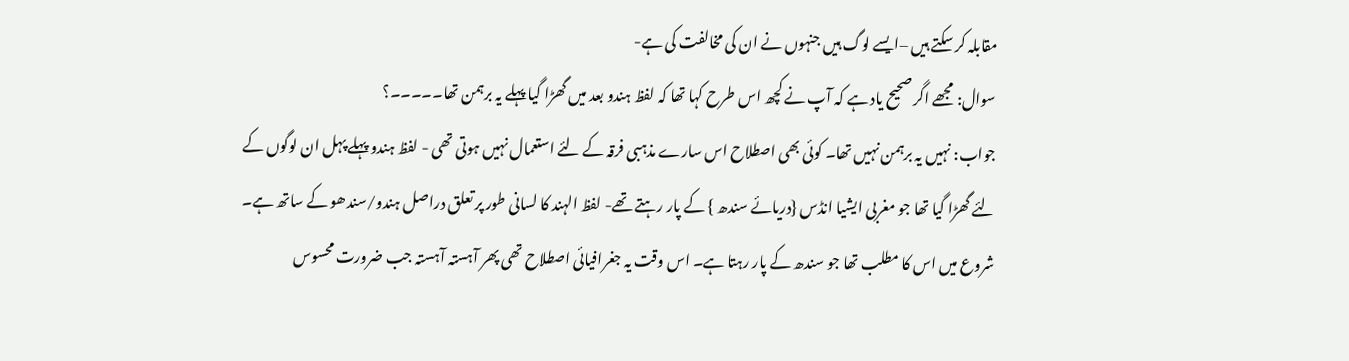مقابلہ کر سکتے ہیں –ایسے لوگ ہیں جنہوں نے ان کی مخالفت کی ہے-
سوال: مجھے اگر صحیح یاد ہے کہ آپ نے کچھ اس طرح کہا تھا کہ لفظ ہندو بعد میں گھڑا گیا پہلے یہ برہمن تھا۔۔۔۔۔؟
جواب: نہیں یہ برہمن نہیں تھا۔ کوئی بھی اصطلاح اس سارے مذہبی فرقہ کے لئے استعمال نہیں ہوتی تھی - لفظ ہندو پہلے پہل ان لوگوں کے لئے گھڑا گیا تھا جو مغربی ایشیا انڈس {دریائے سندھ } کے پار رہتے تھے- لفظ الہند کا لسانی طور پر تعلق دراصل ہندو/سندھو کے ساتھ ہے۔ شروع میں اس کا مطلب تھا جو سندھ کے پار رہتا ہے۔ اس وقت یہ جغرافیائی اصطلاح تھی پھر آہستہ آہستہ جب ضرورت محسوس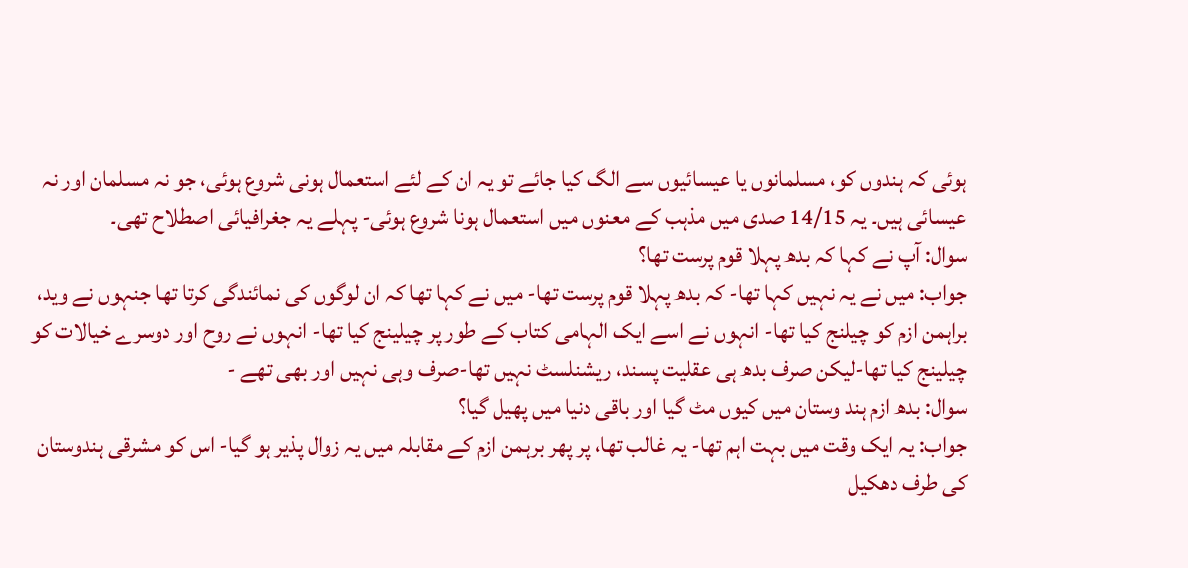ہوئی کہ ہندوں کو، مسلمانوں یا عیسائیوں سے الگ کیا جائے تو یہ ان کے لئے استعمال ہونی شروع ہوئی، جو نہ مسلمان اور نہ عیسائی ہیں۔ یہ 14/15 صدی میں مذہب کے معنوں میں استعمال ہونا شروع ہوئی- پہلے یہ جغرافیائی اصطلاح تھی۔
سوال: آپ نے کہا کہ بدھ پہلا قوم پرست تھا؟
جواب: میں نے یہ نہیں کہا تھا- کہ بدھ پہلا قوم پرست تھا- میں نے کہا تھا کہ ان لوگوں کی نمائندگی کرتا تھا جنہوں نے وید، براہمن ازم کو چیلنج کیا تھا- انہوں نے اسے ایک الہامی کتاب کے طور پر چیلینج کیا تھا- انہوں نے روح اور دوسرے خیالات کو چیلینج کیا تھا-لیکن صرف بدھ ہی عقلیت پسند، ریشنلسٹ نہیں تھا-صرف وہی نہیں اور بھی تھے -
سوال: بدھ ازم ہند وستان میں کیوں مٹ گیا اور باقی دنیا میں پھیل گیا؟
جواب: یہ ایک وقت میں بہت اہم تھا- یہ غالب تھا، پر پھر برہمن ازم کے مقابلہ میں یہ زوال پذیر ہو گیا- اس کو مشرقی ہندوستان کی طرف دھکیل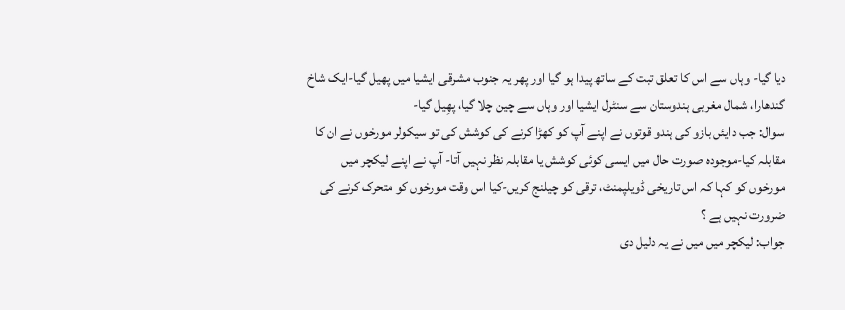دیا گیا- وہاں سے اس کا تعلق تبت کے ساتھ پیدا ہو گیا اور پھر یہ جنوب مشرقی ایشیا میں پھیل گیا-ایک شاخ گندھارا، شمال مغربی ہندوستان سے سنٹرل ایشیا اور وہاں سے چین چلا گیا، پھِیل گیا-
سوال: جب دایئں بازو کی ہندو قوتوں نے اپنے آپ کو کھڑا کرنے کی کوشش کی تو سیکولر مورخوں نے ان کا مقابلہ کیا-موجودہ صورت حال میں ایسی کوئی کوشش یا مقابلہ نظر نہیں آتا- آپ نے اپنے لیکچر میں مورخوں کو کہا کہ اس تاریخی ڈویلپمنٹ، ترقی کو چیلنج کریں-کیا اس وقت مورخوں کو متحرک کرنے کی ضرورت نہیں ہے ؟
جواب: لیکچر میں میں نے یہ دلیل دی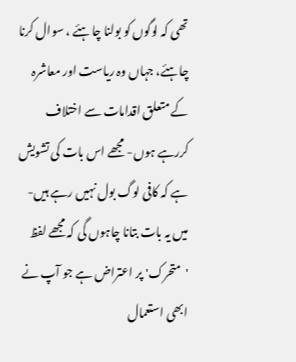تھی کہ لوگوں کو بولنا چاہئے ، سوال کرنا چاہئے، جہاں وہ ریاست اور معاشرہ کے متعلق اقدامات سے اختلاف کررہے ہوں- مجھے اس بات کی تشویش ہے کہ کافی لوگ بول نہیں رہے ہیں-
میں یہ بات بتانا چاہوں گی کہ مجھے لفظ 'متحرک' پر اعتراض ہے جو آپ نے ابھی استعمال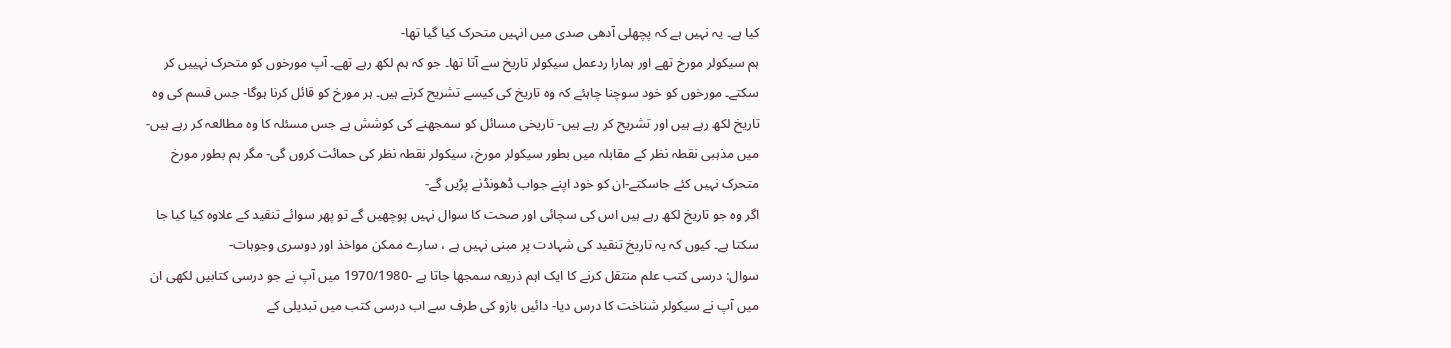کیا ہے۔ یہ نہیں ہے کہ پچھلی آدھی صدی میں انہیں متحرک کیا گیا تھا-
ہم سیکولر مورخ تھے اور ہمارا ردعمل سیکولر تاریخ سے آتا تھا۔ جو کہ ہم لکھ رہے تھے۔ آپ مورخوں کو متحرک نہییں کر سکتے۔ مورخوں کو خود سوچنا چاہئے کہ وہ تاریخ کی کیسے تشریح کرتے ہیں۔ ہر مورخ کو قائل کرنا ہوگا- جس قسم کی وہ تاریخ لکھ رہے ہیں اور تشریح کر رہے ہیں- تاریخی مسائل کو سمجھنے کی کوشش ہے جس مسئلہ کا وہ مطالعہ کر رہے ہیں-
میں مذہبی نقطہ نظر کے مقابلہ میں بطور سیکولر مورخ، سیکولر نقطہ نظر کی حمائت کروں گی- مگر ہم بطور مورخ متحرک نہیں کئے جاسکتے-ان کو خود اپنے جواب ڈھونڈنے پڑیں گے-
اگر وہ جو تاریخ لکھ رہے ہیں اس کی سچائی اور صحت کا سوال نہیں پوچھیں گے تو پھر سوائے تنقید کے علاوہ کیا کیا جا سکتا ہے۔ کیوں کہ یہ تاریخ تنقید کی شہادت پر مبنی نہیں ہے ، سارے ممکن مواخذ اور دوسری وجوہات-
سوال: درسی کتب علم منتقل کرنے کا ایک اہم ذریعہ سمجھا جاتا ہے -1970/1980 میں آپ نے جو درسی کتابیں لکھی ان میں آپ نے سیکولر شناخت کا درس دیا- دائیں بازو کی طرف سے اب درسی کتب میں تبدیلی کے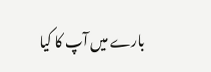بارے میں آپ کا کیا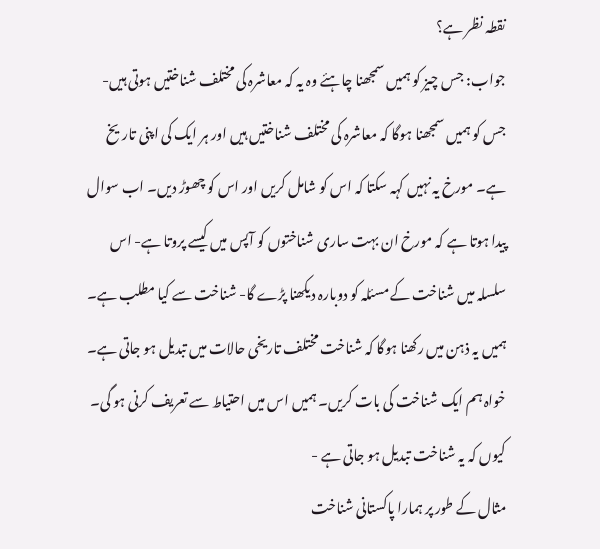نقطہ نظر ہے؟
جواب: جس چیز کو ہمیں سمجھنا چاہئے وہ یہ کہ معاشرہ کی مختلف شناختیں ہوتی ہیں-جس کو ہمیں سمجھنا ہوگا کہ معاشرہ کی مختلف شناختیں ہیں اور ہر ایک کی اپنی تاریخ ہے۔ مورخ یہ نہیں کہہ سکتا کہ اس کو شامل کریں اور اس کو چھوڑ دیں۔ اب سوال پیدا ہوتا ہے کہ مورخ ان بہت ساری شناختوں کو آپس میں کیسے پروتا ہے- اس سلسلہ میں شناخت کے مسئلہ کو دوبارہ دیکھنا پڑے گا- شناخت سے کیا مطلب ہے۔ ہمیں یہ ذہن میں رکھنا ہوگا کہ شناخت مختلف تاریخی حالات میں تبدیل ہو جاتی ہے۔
خواہ ہم ایک شناخت کی بات کریں۔ ہمیں اس میں احتیاط سے تعریف کرنی ہو گی۔ کیوں کہ یہ شناخت تبدیل ہو جاتی ہے -
مثال کے طور پر ہمارا پاکستانی شناخت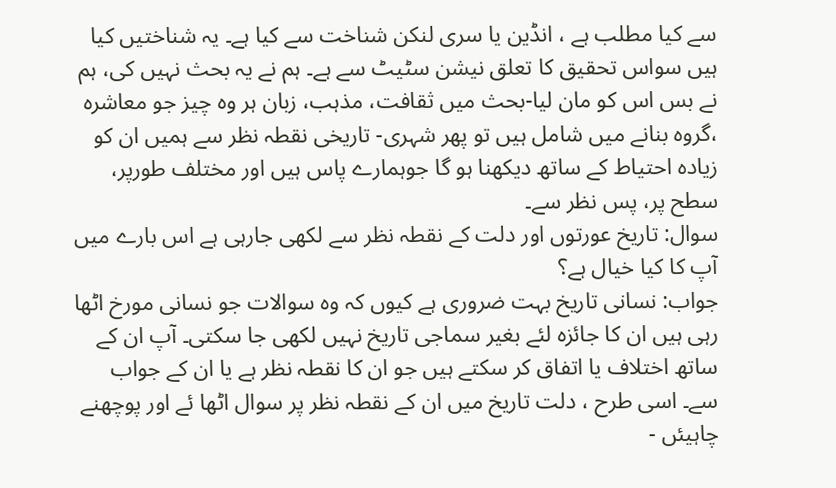سے کیا مطلب ہے ، انڈین یا سری لنکن شناخت سے کیا ہے۔ یہ شناختیں کیا ہیں سواس تحقیق کا تعلق نیشن سٹیٹ سے ہے۔ ہم نے یہ بحث نہیں کی، ہم نے بس اس کو مان لیا-بحث میں ثقافت، مذہب، زبان ہر وہ چیز جو معاشرہ ،گروہ بنانے میں شامل ہیں تو پھر شہری- تاریخی نقطہ نظر سے ہمیں ان کو زیادہ احتیاط کے ساتھ دیکھنا ہو گا جوہمارے پاس ہیں اور مختلف طورپر، سطح پر، پس نظر سے۔
سوال: تاریخ عورتوں اور دلت کے نقطہ نظر سے لکھی جارہی ہے اس بارے میں آپ کا کیا خیال ہے؟
جواب: نسانی تاریخ بہت ضروری ہے کیوں کہ وہ سوالات جو نسانی مورخ اٹھا رہی ہیں ان کا جائزہ لئے بغیر سماجی تاریخ نہیں لکھی جا سکتی۔ آپ ان کے ساتھ اختلاف یا اتفاق کر سکتے ہیں جو ان کا نقطہ نظر ہے یا ان کے جواب سے۔ اسی طرح ، دلت تاریخ میں ان کے نقطہ نظر پر سوال اٹھا ئے اور پوچھنے چاہیئں -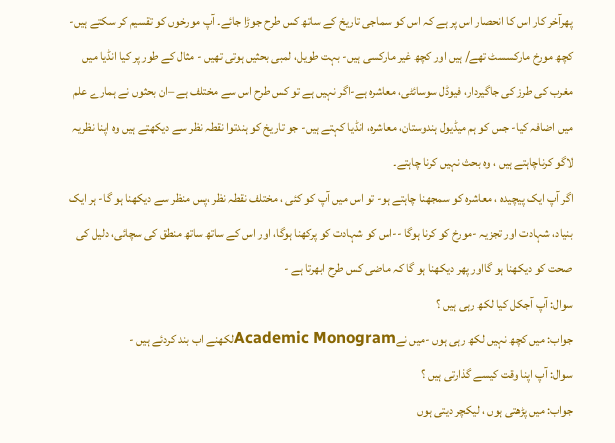پھرآخر کار اس کا انحصار اس پر ہے کہ اس کو سماجی تاریخ کے ساتھ کس طرح جوڑا جائے۔ آپ مورخوں کو تقسیم کر سکتے ہیں-
کچھ مورخ مارکسسٹ تھے/ ہیں اور کچھ غیر مارکسی ہیں- بہت طویل، لمبی بحثیں ہوتی تھیں - مثال کے طور پر کیا انڈیا میں مغرب کی طرز کی جاگیردار، فیوڈل سوسائٹی، معاشرہ ہے-اگر نہیں ہے تو کس طرح اس سے مختلف ہے –ان بحثوں نے ہمارے علم میں اضافہ کیا- جس کو ہم میڈیول ہندوستان، معاشرہ، انڈیا کہتے ہیں- جو تاریخ کو ہندتوا نقطہ نظر سے دیکھتے ہیں وہ اپنا نظریہ لاگو کرناچاہتے ہیں ، وہ بحث نہیں کرنا چاہتے۔
اگر آپ ایک پیچیدہ ، معاشرہ کو سمجھنا چاہتے ہو- تو اس میں آپ کو کئی ، مختلف نقطہ نظر ،پس منظر سے دیکھنا ہو گا- ہر ایک بنیاد، شہادت اور تجزیہ -مورخ کو کرنا ہوگا --اس کو شہادت کو پرکھنا ہوگا، اور اس کے ساتھ ساتھ منطق کی سچائی، دلیل کی صحت کو دیکھنا ہو گااور پھر دیکھنا ہو گا کہ ماضی کس طرح ابھرتا ہے -
سوال: آپ آجکل کیا لکھ رہی ہیں ؟
جواب: میں کچھ نہیں لکھ رہی ہوں -میں نےAcademic Monogramلکھنے اب بند کردئے ہیں -
سوال: آپ اپنا وقت کیسے گذارتی ہیں ؟
جواب: میں پڑھتی ہوں ، لیکچر دیتی ہوں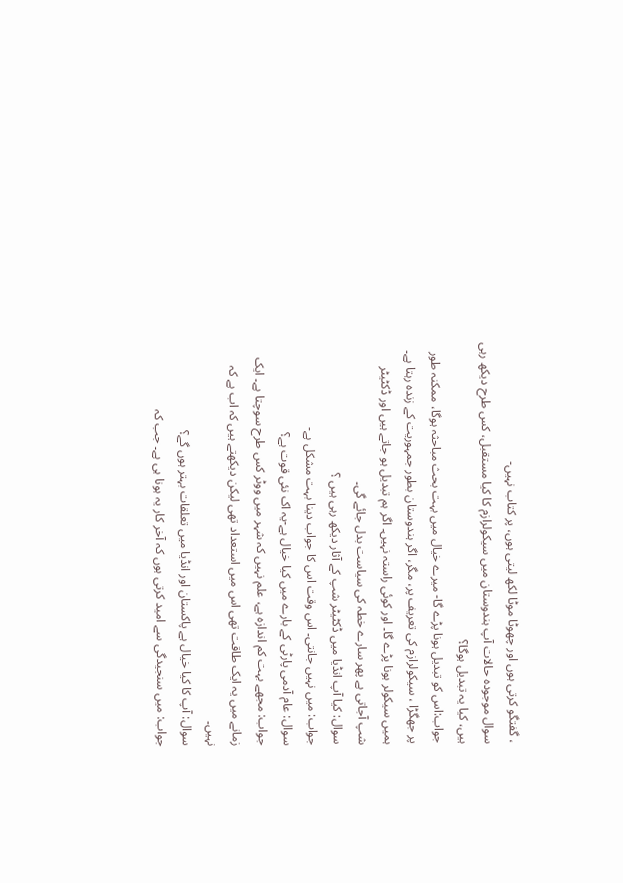، گفتگو کرتی ہوں اور چھوٹا موٹا لکھ لیتی ہوں، پر کتاب نہیں-
سوال موجودہ حالات آپ ہندوستان میں سیکولرازم کا کیا مستقبل، کس طرح دیکھ رہی ہیں، کیا یہ تبدیل ہوگا؟
جواب:اس کو تبدیل ہونا پڑے گا- میرے خیال میں بہت بحث مباحثہ ہوگا، ممکنہ طور پر جھگڑا ، سیکولرازم کی تعریف پر، مگر، اگر ہندوستان بطور جمہوریت کے زندہ رہتا ہے۔ ہمیں سیکولر ہونا پڑے گا۔ اور کوئی راستہ نہیں۔ اگر ہم تبدیل ہو جاتے ہیں اور ڈکٹیٹر شپ آجاتی ہے پھر سارے خطہ کی سیاست بدل جائے گی۔
سوال: کیا آپ انڈیا میں ڈکٹیٹر شپ کے آثار دیکھ رہی ہیں ؟
جواب: میں نہیں جانتی۔ اس وقت اس کا جواب دینا بہت مشکل ہے-
سوال: عام آدمی پارٹی کے بارے میں کیا خیال ہے-یہ اک نئی قوت ہے؟
جواب: مجھے بہت کم اندازہ ہے، علم نہیں کہ شہر میں ووٹر کس طرح سوچتا ہے۔ ایک زمانے میں یہ ایک طاقت تھی اس میں استعداد تھی لیکن دیکھتے ہیں کہ اب ہے کہ نہیں۔
سوال: آپ کا کیا خیال ہے پاکستان اور انڈیا میں تعلقات بہتر ہوں گے؟
جواب: میں سنجیدگی سے امید کرتی ہوں کہ آخر کار یہ ہونا ہی ہے۔ جب کہ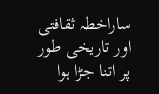ساراخطہ ثقافتی اور تاریخی طور پر اتنا جڑا ہوا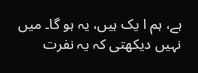ہے، ہم ا یک ہیں، یہ ہو گا۔ میں نہیں دیکھتی کہ یہ نفرت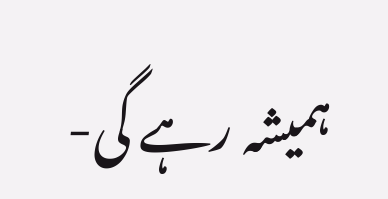ہمیشہ رہے گی-